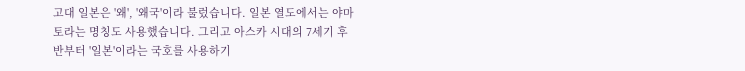고대 일본은 '왜', '왜국'이라 불렀습니다. 일본 열도에서는 야마토라는 명칭도 사용했습니다. 그리고 아스카 시대의 7세기 후반부터 '일본'이라는 국호를 사용하기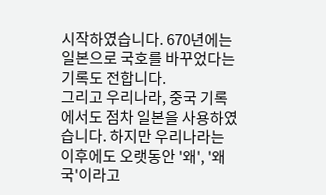시작하였습니다. 670년에는 일본으로 국호를 바꾸었다는 기록도 전합니다.
그리고 우리나라, 중국 기록에서도 점차 일본을 사용하였습니다. 하지만 우리나라는 이후에도 오랫동안 '왜', '왜국'이라고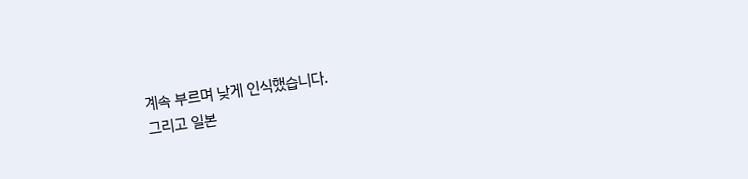계속 부르며 낮게 인식했습니다.
그리고 일본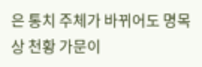은 통치 주체가 바뀌어도 명목상 천황 가문이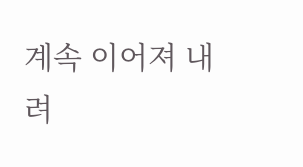계속 이어져 내려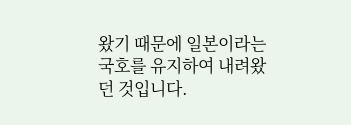왔기 때문에 일본이라는 국호를 유지하여 내려왔던 것입니다.